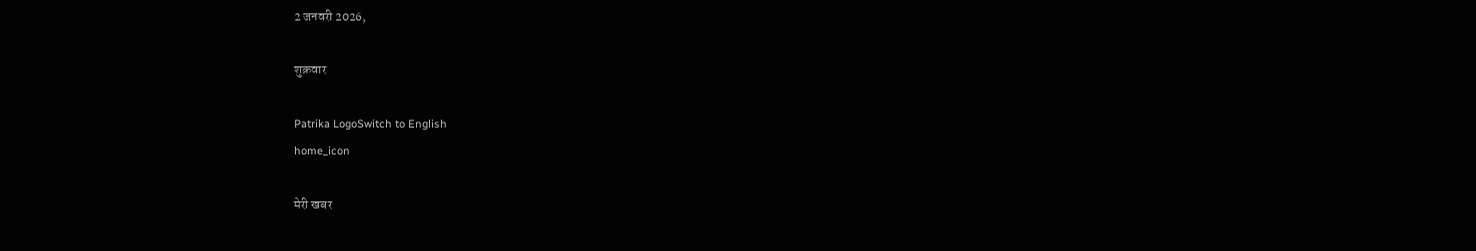2 जनवरी 2026,

शुक्रवार

Patrika LogoSwitch to English
home_icon

मेरी खबर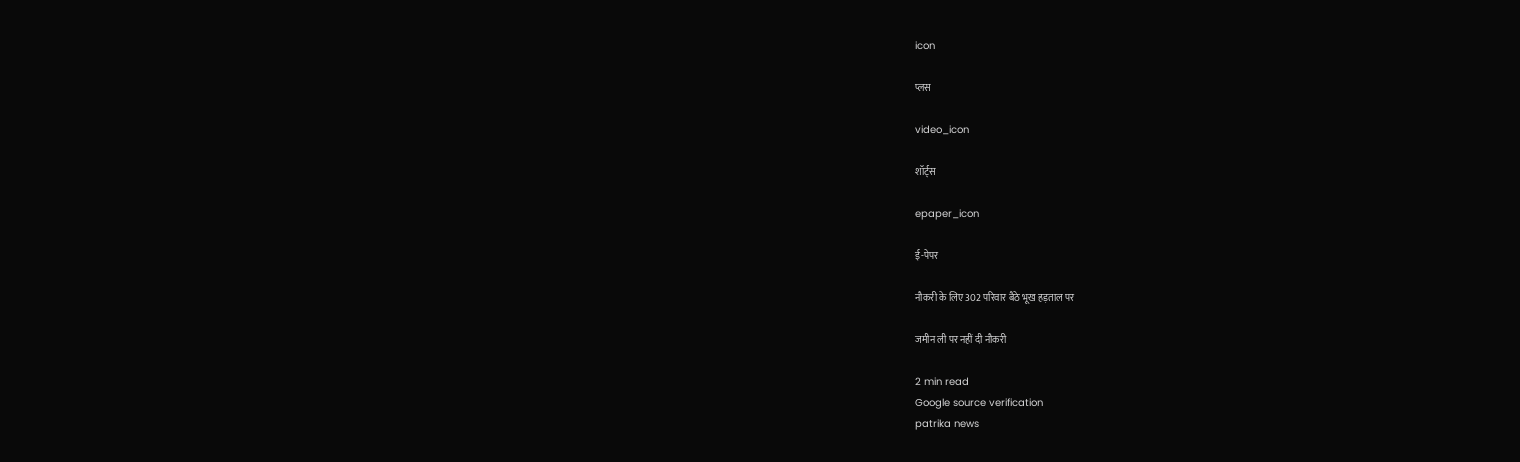icon

प्लस

video_icon

शॉर्ट्स

epaper_icon

ई-पेपर

नौकरी के लिए 302 परिवार बैठे भूख हड़ताल पर

जमीन ली पर नहीं दी नौकरी

2 min read
Google source verification
patrika news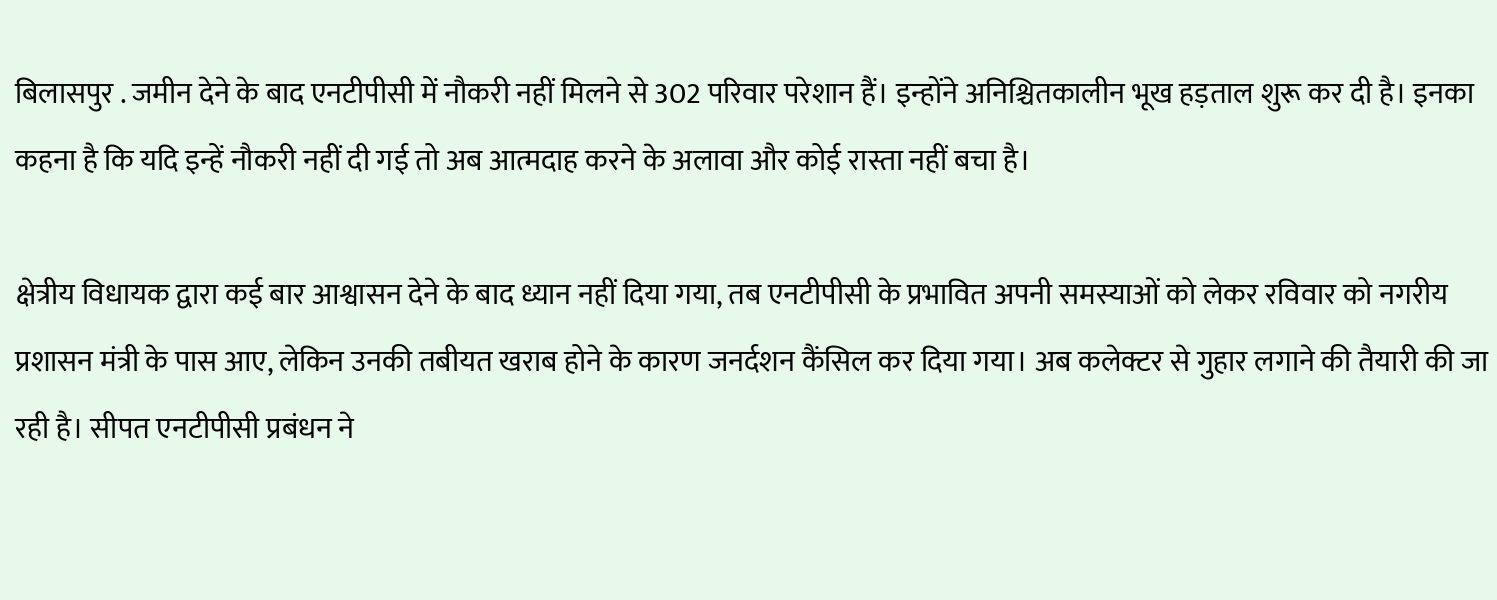बिलासपुर . जमीन देने के बाद एनटीपीसी में नौकरी नहीं मिलने से 302 परिवार परेशान हैं। इन्होंने अनिश्चितकालीन भूख हड़ताल शुरू कर दी है। इनका कहना है कि यदि इन्हें नौकरी नहीं दी गई तो अब आत्मदाह करने के अलावा और कोई रास्ता नहीं बचा है।

क्षेत्रीय विधायक द्वारा कई बार आश्वासन देने के बाद ध्यान नहीं दिया गया, तब एनटीपीसी के प्रभावित अपनी समस्याओं को लेकर रविवार को नगरीय प्रशासन मंत्री के पास आए, लेकिन उनकी तबीयत खराब होने के कारण जनर्दशन कैंसिल कर दिया गया। अब कलेक्टर से गुहार लगाने की तैयारी की जा रही है। सीपत एनटीपीसी प्रबंधन ने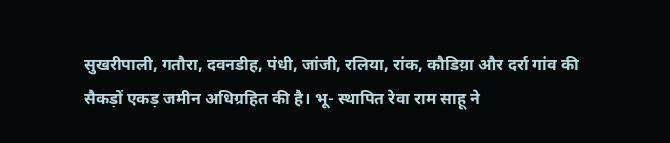सुखरीपाली, गतौरा, दवनडीह, पंधी, जांजी, रलिया, रांक, कौडिय़ा और दर्रा गांव की सैकड़ों एकड़ जमीन अधिग्रहित की है। भू- स्थापित रेवा राम साहू ने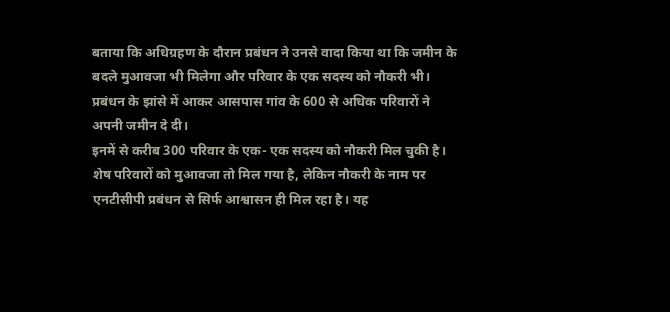बताया कि अधिग्रहण के दौरान प्रबंधन ने उनसे वादा किया था कि जमीन के बदले मुआवजा भी मिलेगा और परिवार के एक सदस्य को नौकरी भी। प्रबंधन के झांसे में आकर आसपास गांव के 600 से अधिक परिवारों ने अपनी जमीन दे दी।
इनमें से करीब 300 परिवार के एक- एक सदस्य को नौकरी मिल चुकी है। शेष परिवारों को मुआवजा तो मिल गया है, लेकिन नौकरी के नाम पर एनटीसीपी प्रबंधन से सिर्फ आश्वासन ही मिल रहा है। यह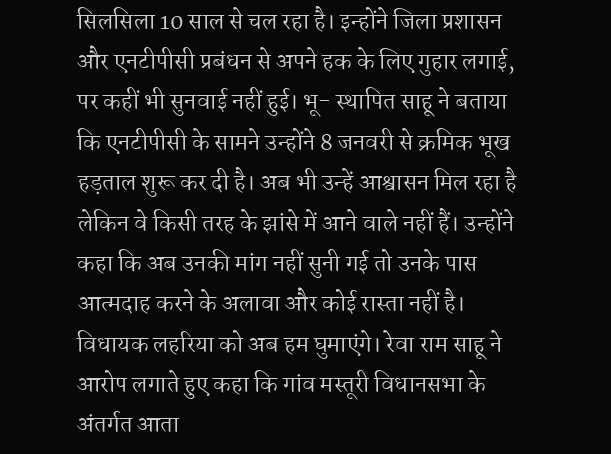सिलसिला 10 साल से चल रहा है। इन्होंने जिला प्रशासन और एनटीपीसी प्रबंधन से अपने हक के लिए गुहार लगाई, पर कहीं भी सुनवाई नहीं हुई। भू- स्थापित साहू ने बताया कि एनटीपीसी के सामने उन्होंने 8 जनवरी से क्रमिक भूख हड़ताल शुरू कर दी है। अब भी उन्हें आश्वासन मिल रहा है लेकिन वे किसी तरह के झांसे में आने वाले नहीं हैं। उन्होंने कहा कि अब उनकी मांग नहीं सुनी गई तो उनके पास आत्मदाह करने के अलावा और कोई रास्ता नहीं है। विधायक लहरिया को अब हम घुमाएंगे। रेवा राम साहू ने आरोप लगाते हुए कहा कि गांव मस्तूरी विधानसभा के अंतर्गत आता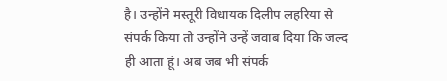है। उन्होंने मस्तूरी विधायक दिलीप लहरिया से संपर्क किया तो उन्होंने उन्हें जवाब दिया कि जल्द ही आता हूं। अब जब भी संपर्क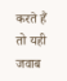करते हैं तो यही जवाब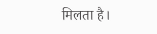मिलता है।